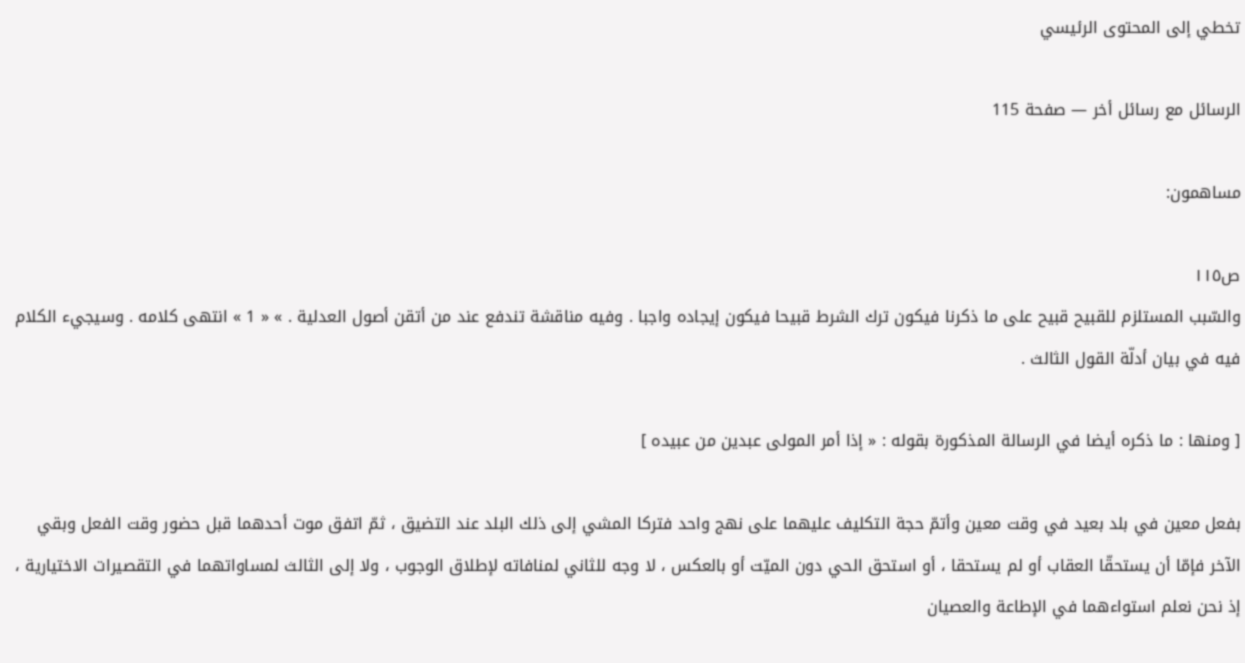تخطي إلى المحتوى الرئيسي

الرسائل مع رسائل أخر — صفحة 115

مساهمون:

ص١١٥
والسّبب المستلزم للقبيح قبيح على ما ذكرنا فيكون ترك الشرط قبيحا فيكون إيجاده واجبا . وفيه مناقشة تندفع عند من أتقن أصول العدلية . » « 1 » انتهى كلامه . وسيجيء الكلام فيه في بيان أدلّة القول الثالث .

[ ومنها : ما ذكره أيضا في الرسالة المذكورة بقوله : « إذا أمر المولى عبدين من عبيده ]

بفعل معين في بلد بعيد في وقت معين وأتمّ حجة التكليف عليهما على نهج واحد فتركا المشي إلى ذلك البلد عند التضيق ، ثمّ اتفق موت أحدهما قبل حضور وقت الفعل وبقي الآخر فإمّا أن يستحقّا العقاب أو لم يستحقا ، أو استحق الحي دون الميّت أو بالعكس ، لا وجه للثاني لمنافاته لإطلاق الوجوب ، ولا إلى الثالث لمساواتهما في التقصيرات الاختيارية ، إذ نحن نعلم استواءهما في الإطاعة والعصيان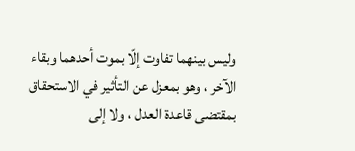وليس بينهما تفاوت إلّا بموت أحدهما وبقاء الآخر ، وهو بمعزل عن التأثير في الاستحقاق بمقتضى قاعدة العدل ، ولا إلى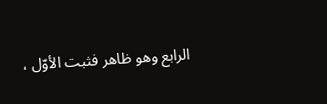الرابع وهو ظاهر فثبت الأوّل ،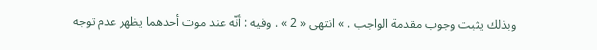وبذلك يثبت وجوب مقدمة الواجب . » انتهى « 2 » . وفيه : أنّه عند موت أحدهما يظهر عدم توجه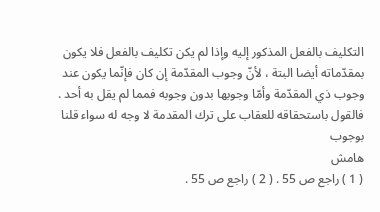التكليف بالفعل المذكور إليه وإذا لم يكن تكليف بالفعل فلا يكون بمقدّماته أيضا البتة ، لأنّ وجوب المقدّمة إن كان فإنّما يكون عند وجوب ذي المقدّمة وأمّا وجوبها بدون وجوبه فمما لم يقل به أحد . فالقول باستحقاقه للعقاب على ترك المقدمة لا وجه له سواء قلنا بوجوب
هامش
( 1 ) راجع ص 55 . ( 2 ) راجع ص 55 .